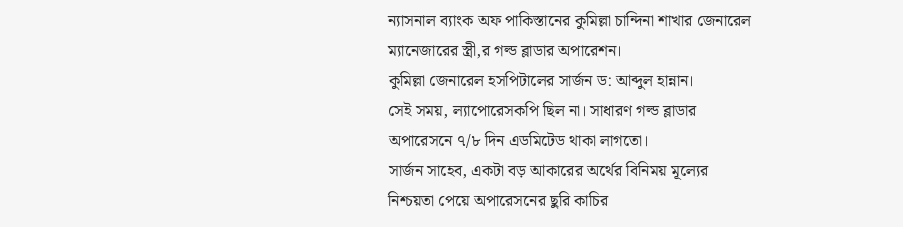ন্যাসনাল ব্যাংক অফ পাকিস্তানের কুমিল্লা চান্দিনা শাখার জেনারেল ম্যানেজারের স্ত্রী,র গল্ড ব্লাডার অপারেশন।
কুমিল্লা জেনারেল হসপিটালের সার্জন ড: আব্দুল হান্নান।
সেই সময়, ল্যাপোরেসকপি ছিল না। সাধারণ গল্ড ব্লাডার অপারেসনে ৭/৮ দিন এডমিটেড থাকা লাগতো।
সার্জন সাহেব, একটা বড় আকারের অর্থের বিনিময় মূল্যের নিশ্চয়তা পেয়ে অপারেসনের ছুরি কাচির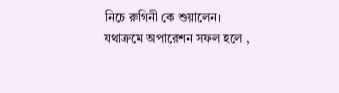নিচে রুগিনী কে শুয়ালেন।
যথাক্রমে অপারেশন সফল হলে ,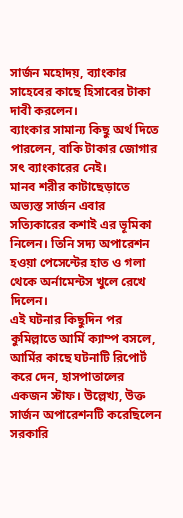সার্জন মহোদয়, ব্যাংকার সাহেবের কাছে হিসাবের টাকা দাবী করলেন।
ব্যাংকার সামান্য কিছু অর্থ দিতে পারলেন, বাকি টাকার জোগার সৎ ব্যাংকারের নেই।
মানব শরীর কাটাছেড়াতে অভ্যস্ত সার্জন এবার সত্যিকারের কশাই এর ভূমিকা নিলেন। তিনি সদ্য অপারেশন হওয়া পেসেন্টের হাত ও গলা থেকে অর্নামেন্টস খুলে রেখে দিলেন।
এই ঘটনার কিছুদিন পর কুমিল্লাতে আর্মি ক্যাম্প বসলে, আর্মির কাছে ঘটনাটি রিপোর্ট করে দেন, হাসপাতালের একজন স্টাফ। উল্লেখ্য, উক্ত সার্জন অপারেশনটি করেছিলেন সরকারি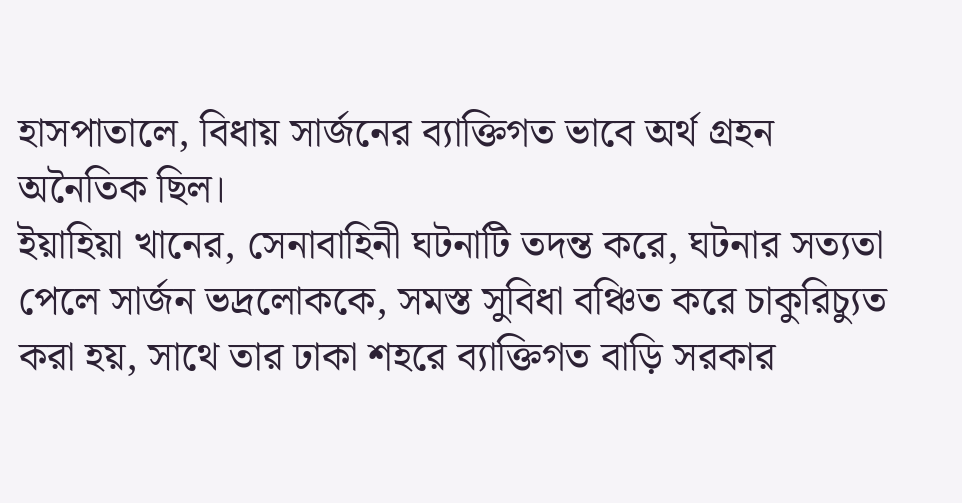হাসপাতালে, বিধায় সার্জনের ব্যাক্তিগত ভাবে অর্থ গ্রহন অনৈতিক ছিল।
ইয়াহিয়া খানের, সেনাবাহিনী ঘটনাটি তদন্ত করে, ঘটনার সত্যতা পেলে সার্জন ভদ্রলোককে, সমস্ত সুবিধা বঞ্চিত করে চাকুরিচ্যুত করা হয়, সাথে তার ঢাকা শহরে ব্যাক্তিগত বাড়ি সরকার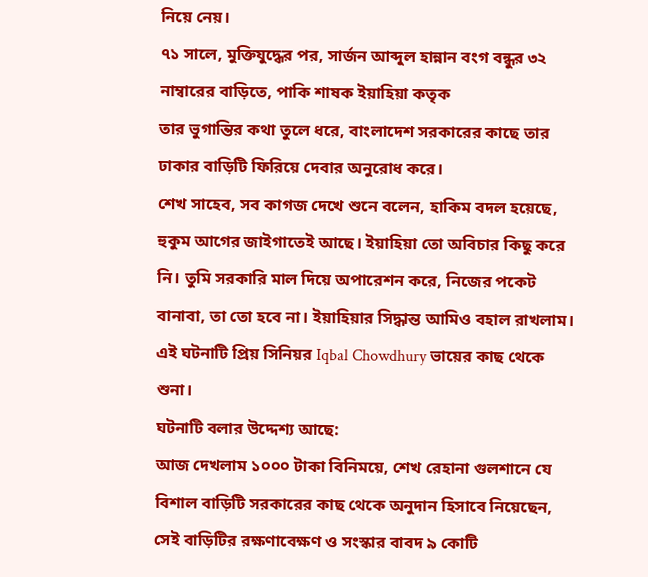নিয়ে নেয়।
৭১ সালে, মুক্তিযুদ্ধের পর, সার্জন আব্দুল হান্নান বংগ বন্ধুর ৩২ নাম্বারের বাড়িতে, পাকি শাষক ইয়াহিয়া কতৃক
তার ভুগান্তির কথা তুলে ধরে, বাংলাদেশ সরকারের কাছে তার ঢাকার বাড়িটি ফিরিয়ে দেবার অনুরোধ করে।
শেখ সাহেব, সব কাগজ দেখে শুনে বলেন, হাকিম বদল হয়েছে, হুকুম আগের জাইগাতেই আছে। ইয়াহিয়া তো অবিচার কিছু করে নি। তুমি সরকারি মাল দিয়ে অপারেশন করে, নিজের পকেট বানাবা, তা তো হবে না। ইয়াহিয়ার সিদ্ধান্ত আমিও বহাল রাখলাম।
এই ঘটনাটি প্রিয় সিনিয়র Iqbal Chowdhury ভায়ের কাছ থেকে শুনা।
ঘটনাটি বলার উদ্দেশ্য আছে:
আজ দেখলাম ১০০০ টাকা বিনিময়ে, শেখ রেহানা গুলশানে যে বিশাল বাড়িটি সরকারের কাছ থেকে অনুদান হিসাবে নিয়েছেন, সেই বাড়িটির রক্ষণাবেক্ষণ ও সংস্কার বাবদ ৯ কোটি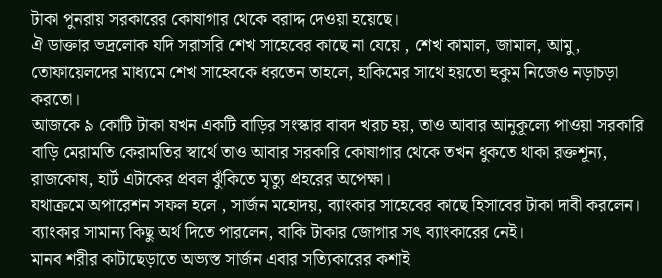টাকা পুনরায় সরকারের কোষাগার থেকে বরাদ্দ দেওয়া হয়েছে।
ঐ ডাক্তার ভদ্রলোক যদি সরাসরি শেখ সাহেবের কাছে না যেয়ে , শেখ কামাল, জামাল, আমু, তোফায়েলদের মাধ্যমে শেখ সাহেবকে ধরতেন তাহলে, হাকিমের সাথে হয়তো হুকুম নিজেও নড়াচড়া করতো।
আজকে ৯ কোটি টাকা যখন একটি বাড়ির সংস্কার বাবদ খরচ হয়, তাও আবার আনুকূল্যে পাওয়া সরকারি বাড়ি মেরামতি কেরামতির স্বার্থে তাও আবার সরকারি কোষাগার থেকে তখন ধুকতে থাকা রক্তশূন্য, রাজকোষ, হার্ট এটাকের প্রবল ঝুঁকিতে মৃত্যু প্রহরের অপেক্ষা।
যথাক্রমে অপারেশন সফল হলে , সার্জন মহোদয়, ব্যাংকার সাহেবের কাছে হিসাবের টাকা দাবী করলেন।
ব্যাংকার সামান্য কিছু অর্থ দিতে পারলেন, বাকি টাকার জোগার সৎ ব্যাংকারের নেই।
মানব শরীর কাটাছেড়াতে অভ্যস্ত সার্জন এবার সত্যিকারের কশাই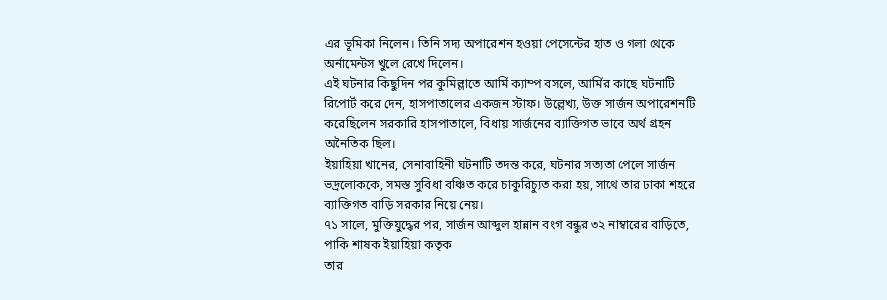এর ভূমিকা নিলেন। তিনি সদ্য অপারেশন হওয়া পেসেন্টের হাত ও গলা থেকে অর্নামেন্টস খুলে রেখে দিলেন।
এই ঘটনার কিছুদিন পর কুমিল্লাতে আর্মি ক্যাম্প বসলে, আর্মির কাছে ঘটনাটি রিপোর্ট করে দেন, হাসপাতালের একজন স্টাফ। উল্লেখ্য, উক্ত সার্জন অপারেশনটি করেছিলেন সরকারি হাসপাতালে, বিধায় সার্জনের ব্যাক্তিগত ভাবে অর্থ গ্রহন অনৈতিক ছিল।
ইয়াহিয়া খানের, সেনাবাহিনী ঘটনাটি তদন্ত করে, ঘটনার সত্যতা পেলে সার্জন ভদ্রলোককে, সমস্ত সুবিধা বঞ্চিত করে চাকুরিচ্যুত করা হয়, সাথে তার ঢাকা শহরে ব্যাক্তিগত বাড়ি সরকার নিয়ে নেয়।
৭১ সালে, মুক্তিযুদ্ধের পর, সার্জন আব্দুল হান্নান বংগ বন্ধুর ৩২ নাম্বারের বাড়িতে, পাকি শাষক ইয়াহিয়া কতৃক
তার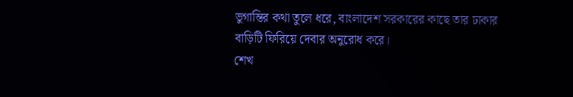ভুগান্তির কথা তুলে ধরে, বাংলাদেশ সরকারের কাছে তার ঢাকার বাড়িটি ফিরিয়ে দেবার অনুরোধ করে।
শেখ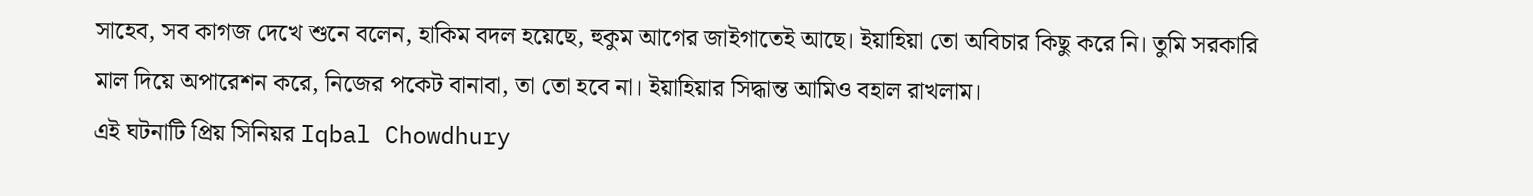সাহেব, সব কাগজ দেখে শুনে বলেন, হাকিম বদল হয়েছে, হুকুম আগের জাইগাতেই আছে। ইয়াহিয়া তো অবিচার কিছু করে নি। তুমি সরকারি মাল দিয়ে অপারেশন করে, নিজের পকেট বানাবা, তা তো হবে না। ইয়াহিয়ার সিদ্ধান্ত আমিও বহাল রাখলাম।
এই ঘটনাটি প্রিয় সিনিয়র Iqbal Chowdhury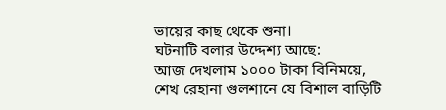ভায়ের কাছ থেকে শুনা।
ঘটনাটি বলার উদ্দেশ্য আছে:
আজ দেখলাম ১০০০ টাকা বিনিময়ে, শেখ রেহানা গুলশানে যে বিশাল বাড়িটি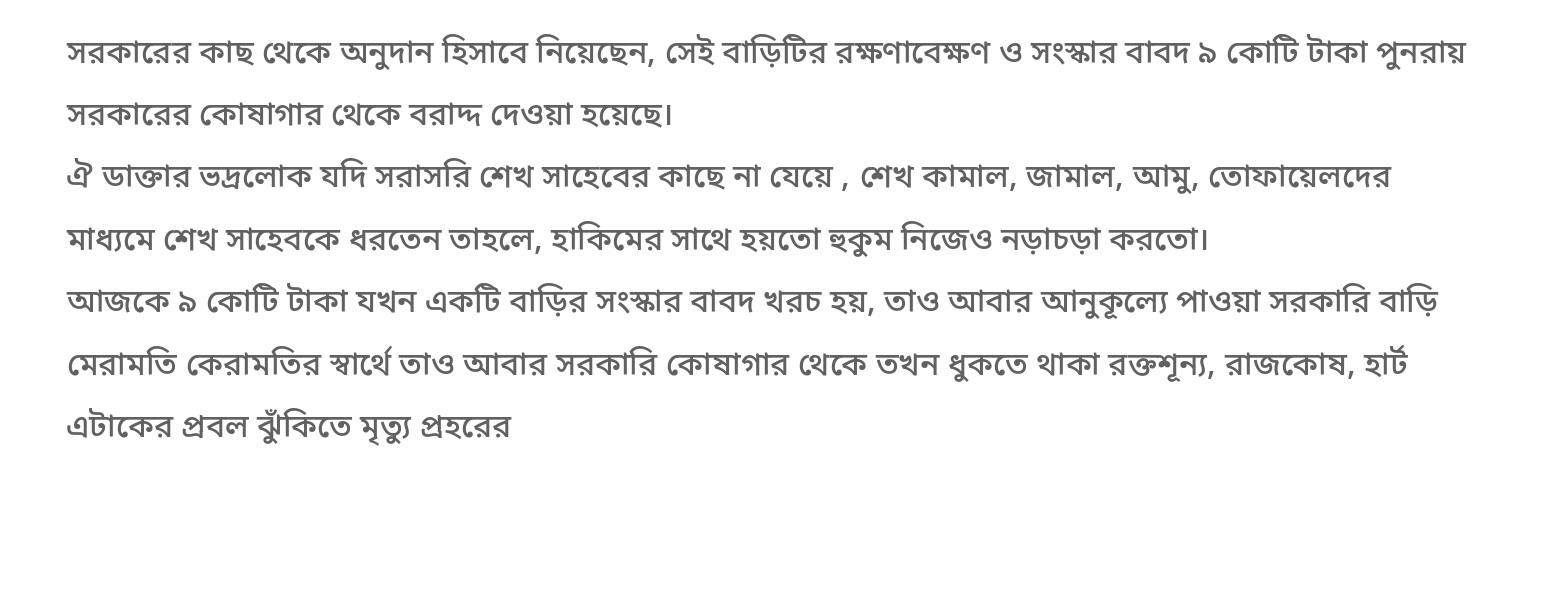সরকারের কাছ থেকে অনুদান হিসাবে নিয়েছেন, সেই বাড়িটির রক্ষণাবেক্ষণ ও সংস্কার বাবদ ৯ কোটি টাকা পুনরায় সরকারের কোষাগার থেকে বরাদ্দ দেওয়া হয়েছে।
ঐ ডাক্তার ভদ্রলোক যদি সরাসরি শেখ সাহেবের কাছে না যেয়ে , শেখ কামাল, জামাল, আমু, তোফায়েলদের মাধ্যমে শেখ সাহেবকে ধরতেন তাহলে, হাকিমের সাথে হয়তো হুকুম নিজেও নড়াচড়া করতো।
আজকে ৯ কোটি টাকা যখন একটি বাড়ির সংস্কার বাবদ খরচ হয়, তাও আবার আনুকূল্যে পাওয়া সরকারি বাড়ি মেরামতি কেরামতির স্বার্থে তাও আবার সরকারি কোষাগার থেকে তখন ধুকতে থাকা রক্তশূন্য, রাজকোষ, হার্ট এটাকের প্রবল ঝুঁকিতে মৃত্যু প্রহরের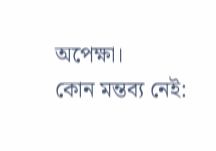অপেক্ষা।
কোন মন্তব্য নেই: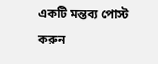একটি মন্তব্য পোস্ট করুন